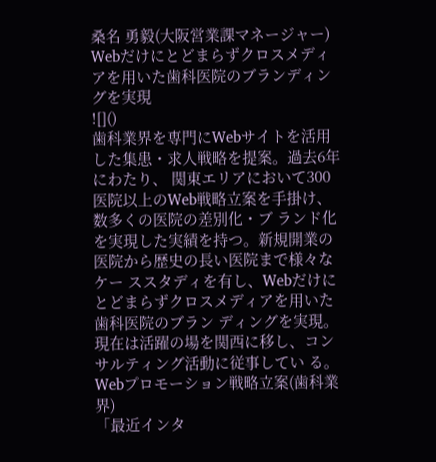桑名 勇毅(大阪営業課マネージャー)
Webだけにとどまらずクロスメディアを用いた歯科医院のブランディングを実現
![]()
歯科業界を専門にWebサイトを活用した集患・求人戦略を提案。過去6年にわたり、 関東エリアにおいて300医院以上のWeb戦略立案を手掛け、数多くの医院の差別化・ブ ランド化を実現した実績を持つ。新規開業の医院から歴史の長い医院まで様々なケー ススタディを有し、Webだけにとどまらずクロスメディアを用いた歯科医院のブラン ディングを実現。現在は活躍の場を関西に移し、コンサルティング活動に従事してい る。
Webプロモーション戦略立案(歯科業界)
「最近インタ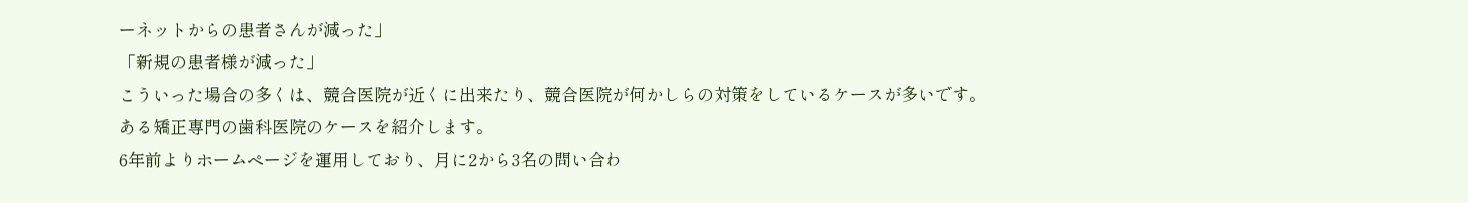ーネットからの患者さんが減った」
「新規の患者様が減った」
こういった場合の多くは、競合医院が近くに出来たり、競合医院が何かしらの対策をしているケースが多いです。
ある矯正専門の歯科医院のケースを紹介します。
6年前よりホームページを運用しており、月に2から3名の問い合わ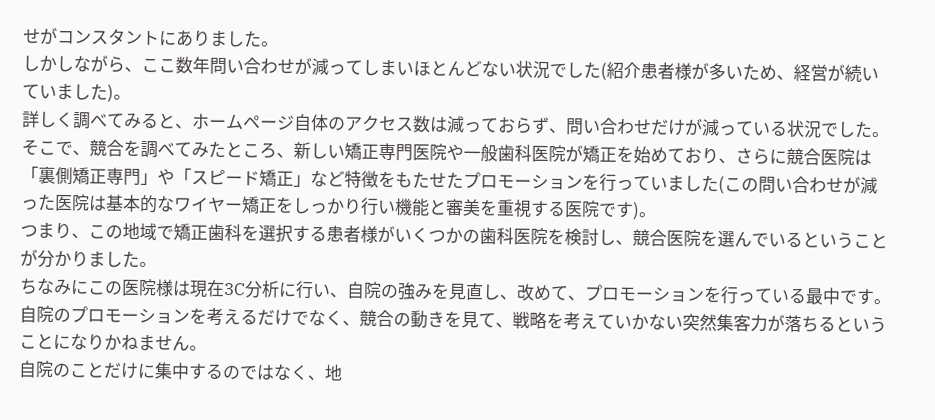せがコンスタントにありました。
しかしながら、ここ数年問い合わせが減ってしまいほとんどない状況でした(紹介患者様が多いため、経営が続いていました)。
詳しく調べてみると、ホームページ自体のアクセス数は減っておらず、問い合わせだけが減っている状況でした。
そこで、競合を調べてみたところ、新しい矯正専門医院や一般歯科医院が矯正を始めており、さらに競合医院は「裏側矯正専門」や「スピード矯正」など特徴をもたせたプロモーションを行っていました(この問い合わせが減った医院は基本的なワイヤー矯正をしっかり行い機能と審美を重視する医院です)。
つまり、この地域で矯正歯科を選択する患者様がいくつかの歯科医院を検討し、競合医院を選んでいるということが分かりました。
ちなみにこの医院様は現在3C分析に行い、自院の強みを見直し、改めて、プロモーションを行っている最中です。
自院のプロモーションを考えるだけでなく、競合の動きを見て、戦略を考えていかない突然集客力が落ちるということになりかねません。
自院のことだけに集中するのではなく、地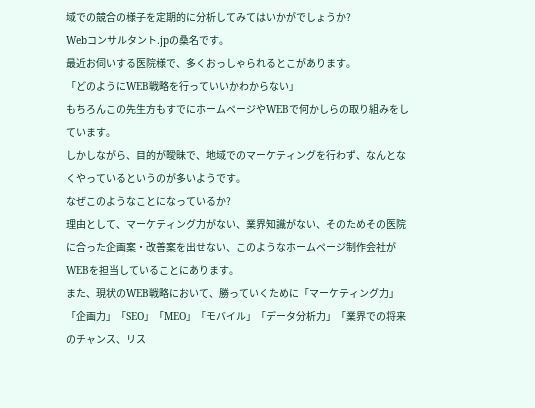域での競合の様子を定期的に分析してみてはいかがでしょうか?
Webコンサルタント.jpの桑名です。
最近お伺いする医院様で、多くおっしゃられるとこがあります。
「どのようにWEB戦略を行っていいかわからない」
もちろんこの先生方もすでにホームページやWEBで何かしらの取り組みをしています。
しかしながら、目的が曖昧で、地域でのマーケティングを行わず、なんとなくやっているというのが多いようです。
なぜこのようなことになっているか?
理由として、マーケティング力がない、業界知識がない、そのためその医院に合った企画案・改善案を出せない、このようなホームページ制作会社がWEBを担当していることにあります。
また、現状のWEB戦略において、勝っていくために「マーケティング力」「企画力」「SEO」「MEO」「モバイル」「データ分析力」「業界での将来のチャンス、リス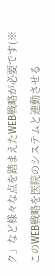ク」など様々な点を踏まえたWEB戦略が必要です(※このWEB戦略を医院のシステムと連動させる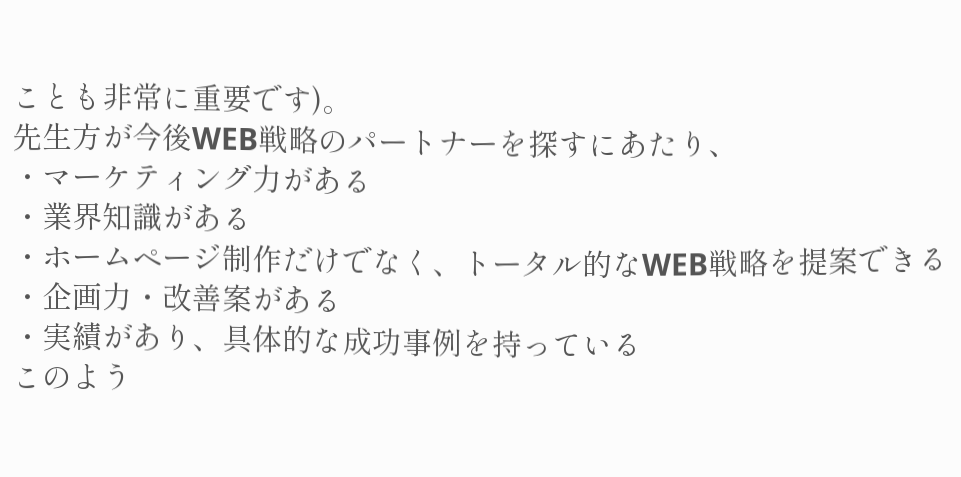ことも非常に重要です)。
先生方が今後WEB戦略のパートナーを探すにあたり、
・マーケティング力がある
・業界知識がある
・ホームページ制作だけでなく、トータル的なWEB戦略を提案できる
・企画力・改善案がある
・実績があり、具体的な成功事例を持っている
このよう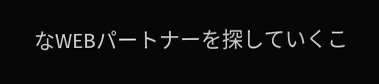なWEBパートナーを探していくこ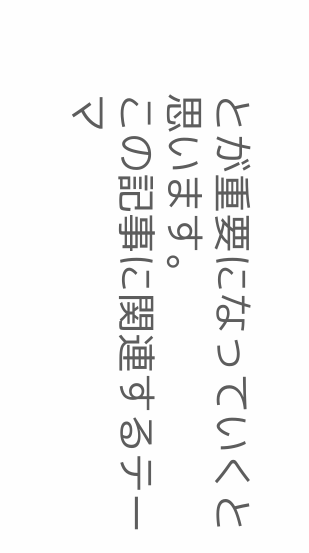とが重要になっていくと思います。
この記事に関連するテーマ